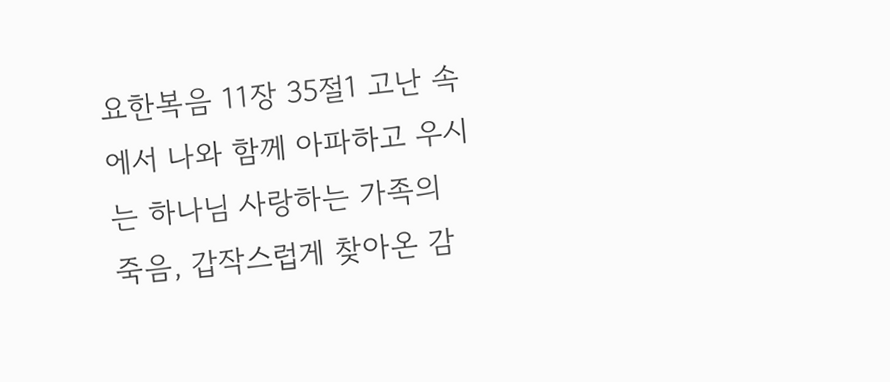요한복음 11장 35절1 고난 속에서 나와 함께 아파하고 우시는 하나님 사랑하는 가족의 죽음, 갑작스럽게 찾아온 감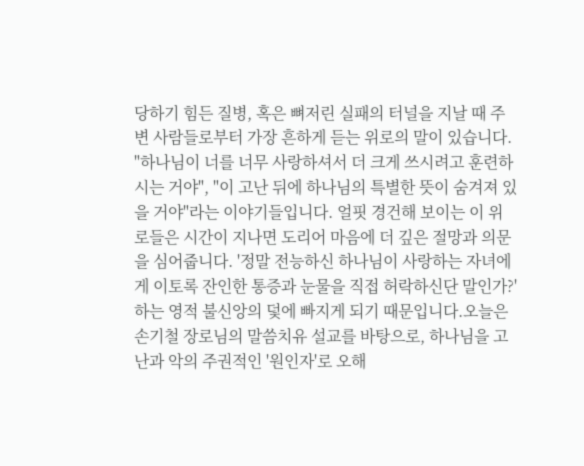당하기 힘든 질병, 혹은 뼈저린 실패의 터널을 지날 때 주변 사람들로부터 가장 흔하게 듣는 위로의 말이 있습니다. "하나님이 너를 너무 사랑하셔서 더 크게 쓰시려고 훈련하시는 거야", "이 고난 뒤에 하나님의 특별한 뜻이 숨겨져 있을 거야"라는 이야기들입니다. 얼핏 경건해 보이는 이 위로들은 시간이 지나면 도리어 마음에 더 깊은 절망과 의문을 심어줍니다. '정말 전능하신 하나님이 사랑하는 자녀에게 이토록 잔인한 통증과 눈물을 직접 허락하신단 말인가?' 하는 영적 불신앙의 덫에 빠지게 되기 때문입니다.오늘은 손기철 장로님의 말씀치유 설교를 바탕으로, 하나님을 고난과 악의 주권적인 '원인자'로 오해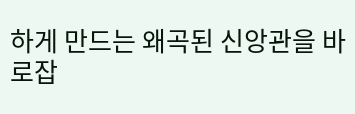하게 만드는 왜곡된 신앙관을 바로잡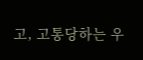고, 고통당하는 우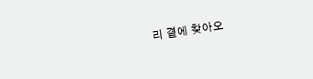리 곁에 찾아오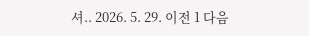셔.. 2026. 5. 29. 이전 1 다음